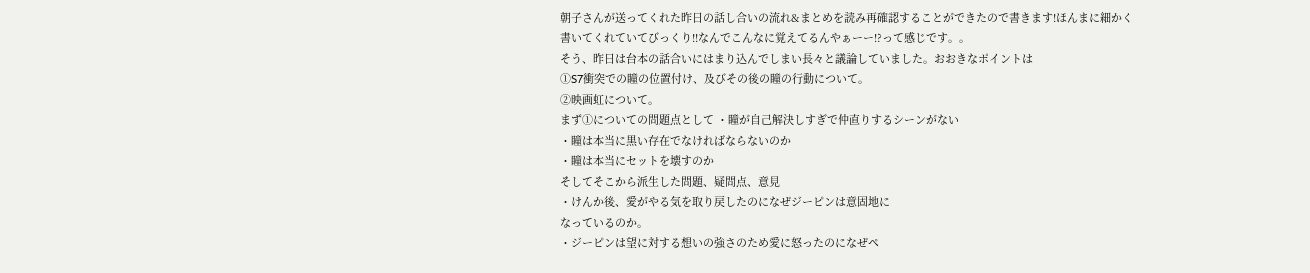朝子さんが送ってくれた昨日の話し合いの流れ&まとめを読み再確認することができたので書きます!ほんまに細かく書いてくれていてびっくり!!なんでこんなに覚えてるんやぁーー!?って感じです。。
そう、昨日は台本の話合いにはまり込んでしまい長々と議論していました。おおきなポイントは
①S7衝突での瞳の位置付け、及びその後の瞳の行動について。
②映画虹について。
まず①についての問題点として ・瞳が自己解決しすぎで仲直りするシーンがない
・瞳は本当に黒い存在でなければならないのか
・瞳は本当にセットを壊すのか
そしてそこから派生した問題、疑問点、意見
・けんか後、愛がやる気を取り戻したのになぜジーピンは意固地に
なっているのか。
・ジーピンは望に対する想いの強さのため愛に怒ったのになぜペ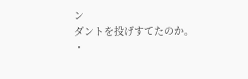ン
ダントを投げすてたのか。
・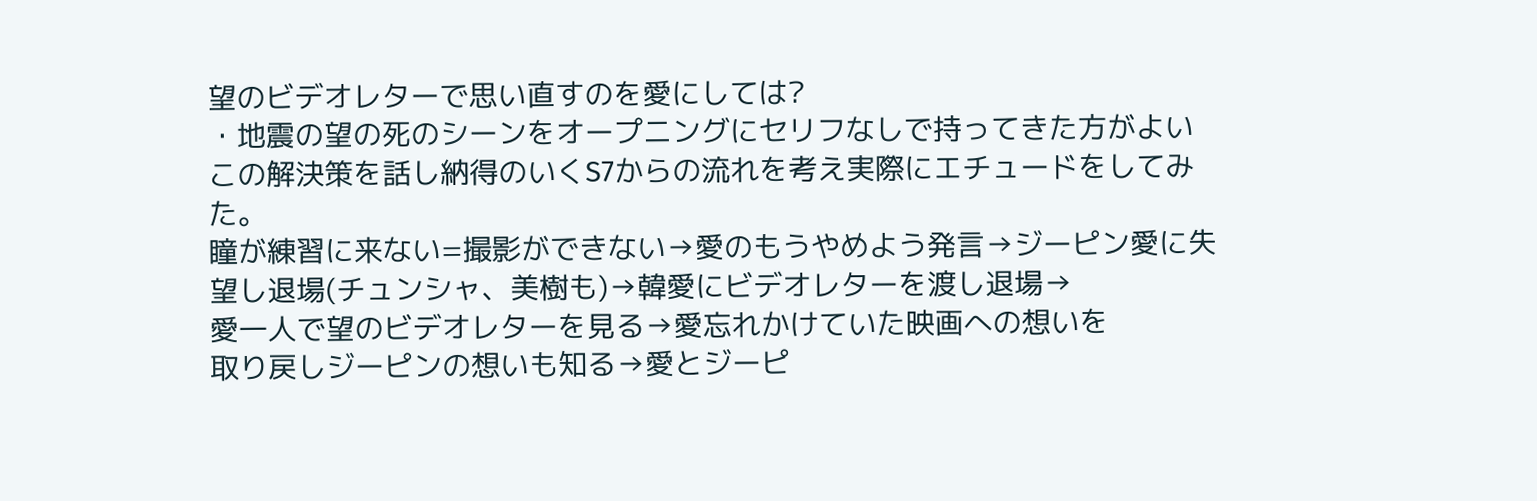望のビデオレターで思い直すのを愛にしては?
・地震の望の死のシーンをオープニングにセリフなしで持ってきた方がよい
この解決策を話し納得のいくS7からの流れを考え実際にエチュードをしてみた。
瞳が練習に来ない=撮影ができない→愛のもうやめよう発言→ジーピン愛に失望し退場(チュンシャ、美樹も)→韓愛にビデオレターを渡し退場→
愛一人で望のビデオレターを見る→愛忘れかけていた映画への想いを
取り戻しジーピンの想いも知る→愛とジーピ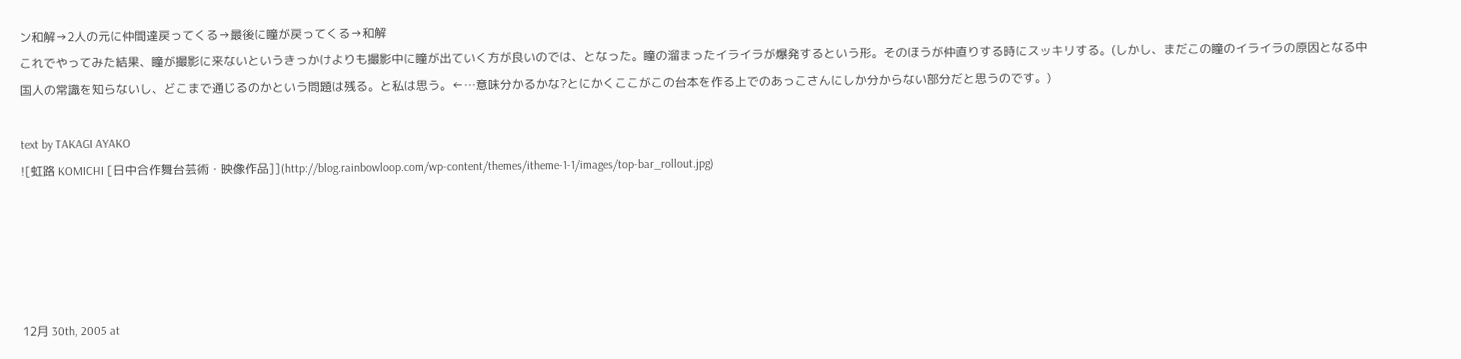ン和解→2人の元に仲間達戻ってくる→最後に瞳が戻ってくる→和解
これでやってみた結果、瞳が撮影に来ないというきっかけよりも撮影中に瞳が出ていく方が良いのでは、となった。瞳の溜まったイライラが爆発するという形。そのほうが仲直りする時にスッキリする。(しかし、まだこの瞳のイライラの原因となる中国人の常識を知らないし、どこまで通じるのかという問題は残る。と私は思う。←…意味分かるかな?とにかくここがこの台本を作る上でのあっこさんにしか分からない部分だと思うのです。)

text by TAKAGI AYAKO
![虹路 KOMICHI [日中合作舞台芸術・映像作品]](http://blog.rainbowloop.com/wp-content/themes/itheme-1-1/images/top-bar_rollout.jpg)





12月 30th, 2005 at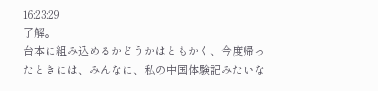16:23:29
了解。
台本に組み込めるかどうかはともかく、今度帰ったときには、みんなに、私の中国体験記みたいな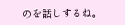のを話しするね。